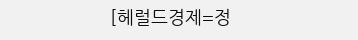[헤럴드경제=정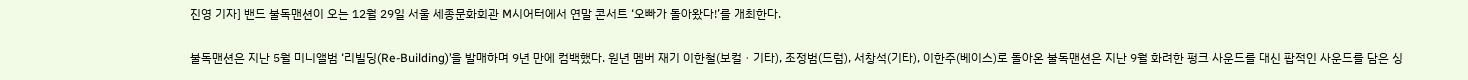진영 기자] 밴드 불독맨션이 오는 12월 29일 서울 세종문화회관 M시어터에서 연말 콘서트 ‘오빠가 돌아왔다!’를 개최한다.

불독맨션은 지난 5월 미니앨범 ‘리빌딩(Re-Building)’을 발매하며 9년 만에 컴백했다. 원년 멤버 재기 이한철(보컬ㆍ기타), 조정범(드럼), 서창석(기타), 이한주(베이스)로 돌아온 불독맨션은 지난 9월 화려한 펑크 사운드를 대신 팝적인 사운드를 담은 싱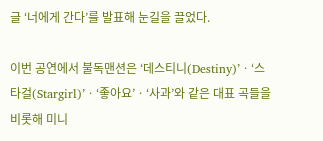글 ‘너에게 간다’를 발표해 눈길을 끌었다.

이번 공연에서 불독맨션은 ‘데스티니(Destiny)’ㆍ‘스타걸(Stargirl)’ㆍ‘좋아요’ㆍ‘사과’와 같은 대표 곡들을 비롯해 미니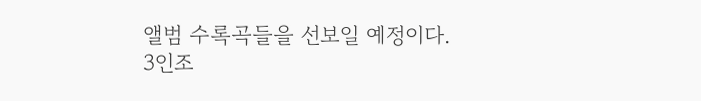앨범 수록곡들을 선보일 예정이다. 3인조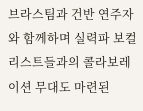브라스팀과 건반 연주자와 함께하며 실력파 보컬리스트들과의 콜라보레이션 무대도 마련된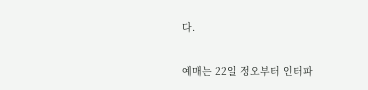다.

예매는 22일 정오부터 인터파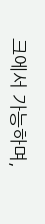크에서 가능하며,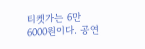티켓가는 6만 6000원이다. 공연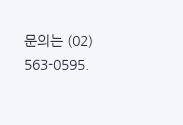문의는 (02) 563-0595.